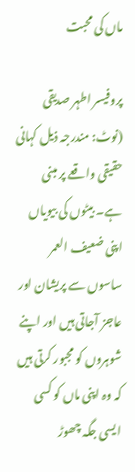ماں کی محبت

پروفیسر اطہر صدیقی
(نوٹ: مندرجہ ذیل کہانی حقیقی واقعے پر مبنی ہے۔ بیٹوں کی بیویاں اپنی ضعیف العمر ساسوں سے پریشان اور عاجز آجاتی ہیں اور اپنے شوہروں کو مجبور کرتی ہیں کہ وہ اپنی ماں کو کسی ایسی جگہ چھوڑ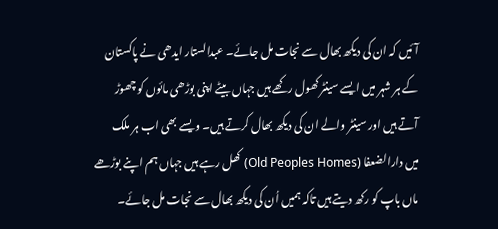آئیں کہ ان کی دیکھ بھال سے نجات مل جائے۔ عبدالستار ایدھی نے پاکستان کے ہر شہر میں ایسے سینٹر کھول رکھے ہیں جہاں بیٹے اپنی بوڑھی مائوں کو چھوڑ آتے ہیں اور سینٹر والے ان کی دیکھ بھال کرتے ہیں۔ ویسے بھی اب ہر ملک میں دارالضعفا (Old Peoples Homes) کھل رہے ہیں جہاں ہم اپنے بوڑھے ماں باپ کو رکھ دیتے ہیں تاکہ ہمیں اُن کی دیکھ بھال سے نجات مل جائے۔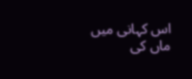اس کہانی میں ماں کی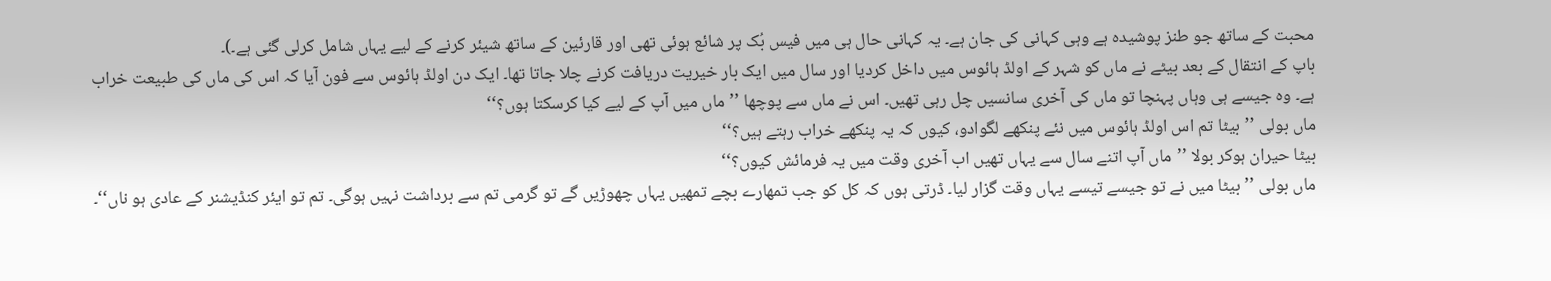محبت کے ساتھ جو طنز پوشیدہ ہے وہی کہانی کی جان ہے۔ یہ کہانی حال ہی میں فیس بُک پر شائع ہوئی تھی اور قارئین کے ساتھ شیئر کرنے کے لیے یہاں شامل کرلی گئی ہے۔)۔
باپ کے انتقال کے بعد بیٹے نے ماں کو شہر کے اولڈ ہائوس میں داخل کردیا اور سال میں ایک بار خیریت دریافت کرنے چلا جاتا تھا۔ ایک دن اولڈ ہائوس سے فون آیا کہ اس کی ماں کی طبیعت خراب ہے۔ وہ جیسے ہی وہاں پہنچا تو ماں کی آخری سانسیں چل رہی تھیں۔ اس نے ماں سے پوچھا ’’ماں میں آپ کے لیے کیا کرسکتا ہوں؟‘‘
ماں بولی ’’بیٹا تم اس اولڈ ہائوس میں نئے پنکھے لگوادو، کیوں کہ یہ پنکھے خراب رہتے ہیں؟‘‘
بیٹا حیران ہوکر بولا ’’ماں آپ اتنے سال سے یہاں تھیں اب آخری وقت میں یہ فرمائش کیوں؟‘‘
ماں بولی ’’بیٹا میں نے تو جیسے تیسے یہاں وقت گزار لیا۔ ڈرتی ہوں کہ کل کو جب تمھارے بچے تمھیں یہاں چھوڑیں گے تو گرمی تم سے برداشت نہیں ہوگی۔ تم تو ایئر کنڈیشنر کے عادی ہو ناں‘‘۔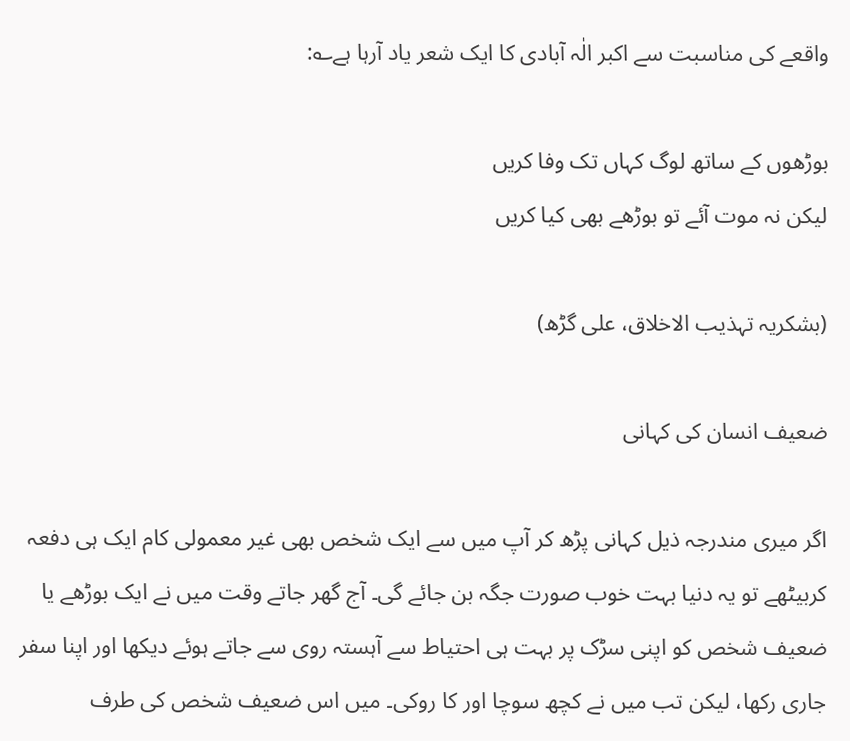واقعے کی مناسبت سے اکبر الٰہ آبادی کا ایک شعر یاد آرہا ہے؎:

بوڑھوں کے ساتھ لوگ کہاں تک وفا کریں
لیکن نہ موت آئے تو بوڑھے بھی کیا کریں

(بشکریہ تہذیب الاخلاق، علی گڑھ)

ضعیف انسان کی کہانی

اگر میری مندرجہ ذیل کہانی پڑھ کر آپ میں سے ایک شخص بھی غیر معمولی کام ایک ہی دفعہ کربیٹھے تو یہ دنیا بہت خوب صورت جگہ بن جائے گی۔ آج گھر جاتے وقت میں نے ایک بوڑھے یا ضعیف شخص کو اپنی سڑک پر بہت ہی احتیاط سے آہستہ روی سے جاتے ہوئے دیکھا اور اپنا سفر جاری رکھا، لیکن تب میں نے کچھ سوچا اور کا روکی۔ میں اس ضعیف شخص کی طرف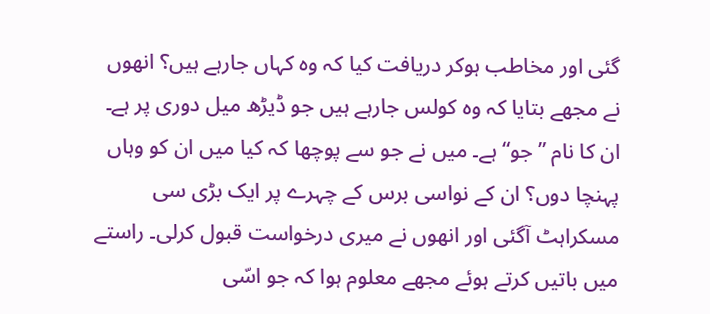گئی اور مخاطب ہوکر دریافت کیا کہ وہ کہاں جارہے ہیں؟ انھوں نے مجھے بتایا کہ وہ کولس جارہے ہیں جو ڈیڑھ میل دوری پر ہے۔ ان کا نام ”جو“ ہے۔ میں نے جو سے پوچھا کہ کیا میں ان کو وہاں پہنچا دوں؟ ان کے نواسی برس کے چہرے پر ایک بڑی سی مسکراہٹ آگئی اور انھوں نے میری درخواست قبول کرلی۔ راستے میں باتیں کرتے ہوئے مجھے معلوم ہوا کہ جو اسّی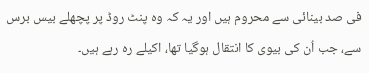فی صد بینائی سے محروم ہیں اور یہ کہ وہ پنٹ روڈ پر پچھلے بیس برس سے، جب اُن کی بیوی کا انتقال ہوگیا تھا، اکیلے رہ رہے ہیں۔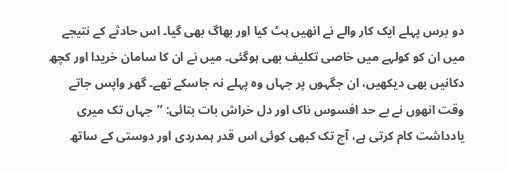دو برس پہلے ایک کار والے نے انھیں ہٹ کیا اور بھاگ بھی گیا۔ اس حادثے کے نتیجے میں ان کو کولہے میں خاصی تکلیف بھی ہوگئی۔ میں نے ان کا سامان خریدا اور کچھ دکانیں بھی دیکھیں، ان جگہوں پر جہاں وہ پہلے نہ جاسکے تھے۔ گھر واپس جاتے وقت انھوں نے بے حد افسوس ناک اور دل خراش بات بتائی: ’’جہاں تک میری یادداشت کام کرتی ہے، آج تک کبھی کوئی اس قدر ہمدردی اور دوستی کے ساتھ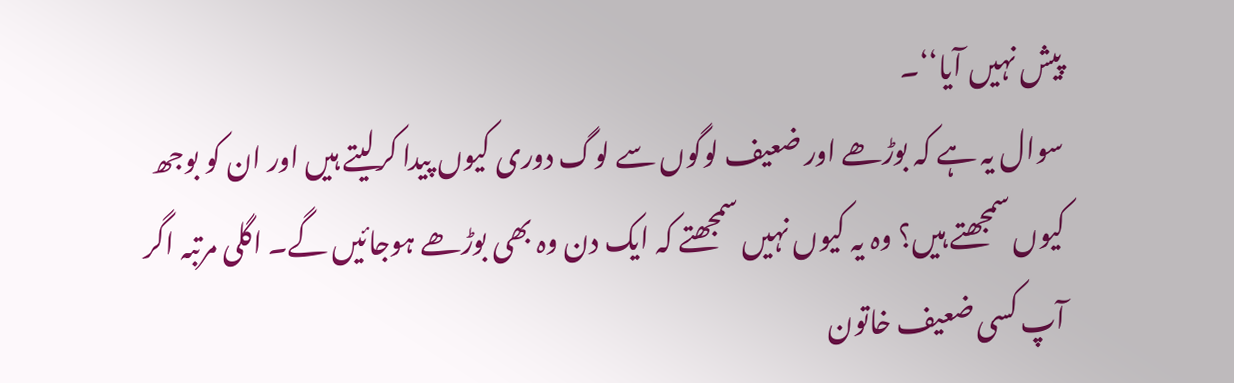پیش نہیں آیا‘‘۔
سوال یہ ہے کہ بوڑھے اور ضعیف لوگوں سے لوگ دوری کیوں پیدا کرلیتے ہیں اور ان کو بوجھ کیوں سمجھتے ہیں؟ وہ یہ کیوں نہیں سمجھتے کہ ایک دن وہ بھی بوڑھے ہوجائیں گے۔ اگلی مرتبہ اگر آپ کسی ضعیف خاتون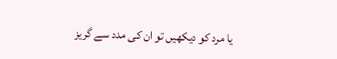یا مرد کو دیکھیں تو ان کی مدد سے گریز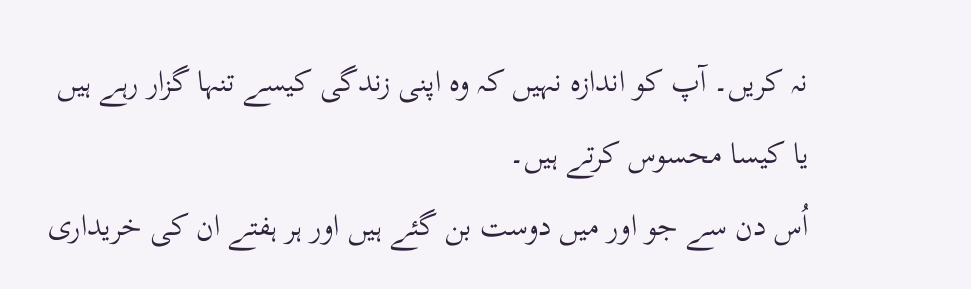نہ کریں۔ آپ کو اندازہ نہیں کہ وہ اپنی زندگی کیسے تنہا گزار رہے ہیں یا کیسا محسوس کرتے ہیں۔
اُس دن سے جو اور میں دوست بن گئے ہیں اور ہر ہفتے ان کی خریداری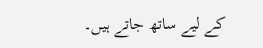کے لیے ساتھ جاتے ہیں۔